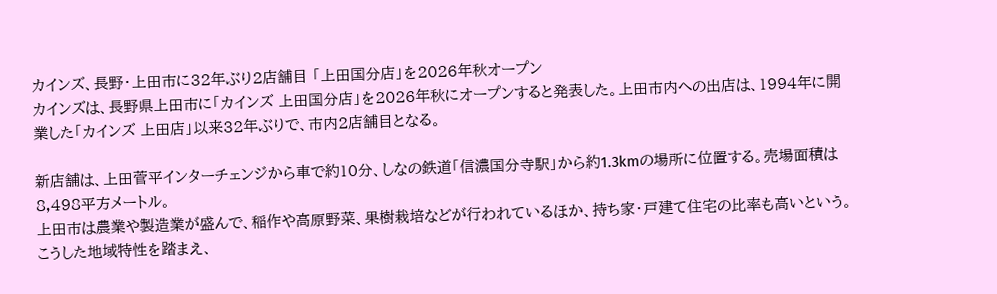カインズ、長野・上田市に32年ぶり2店舗目 「上田国分店」を2026年秋オープン
カインズは、長野県上田市に「カインズ 上田国分店」を2026年秋にオープンすると発表した。上田市内への出店は、1994年に開業した「カインズ 上田店」以来32年ぶりで、市内2店舗目となる。

新店舗は、上田菅平インターチェンジから車で約10分、しなの鉄道「信濃国分寺駅」から約1.3kmの場所に位置する。売場面積は8,498平方メートル。
上田市は農業や製造業が盛んで、稲作や高原野菜、果樹栽培などが行われているほか、持ち家・戸建て住宅の比率も高いという。
こうした地域特性を踏まえ、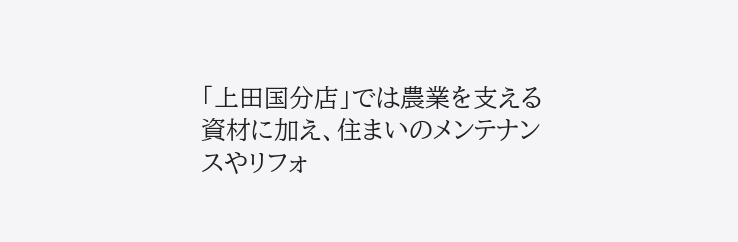「上田国分店」では農業を支える資材に加え、住まいのメンテナンスやリフォ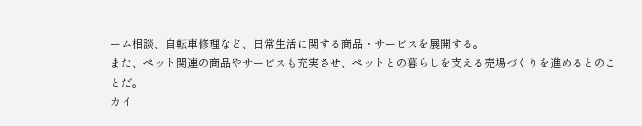ーム相談、自転車修理など、日常生活に関する商品・サービスを展開する。
また、ペット関連の商品やサービスも充実させ、ペットとの暮らしを支える売場づくりを進めるとのことだ。
カイ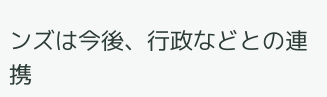ンズは今後、行政などとの連携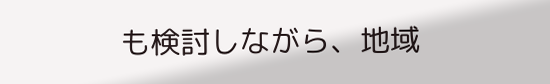も検討しながら、地域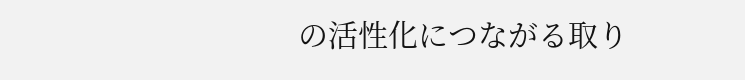の活性化につながる取り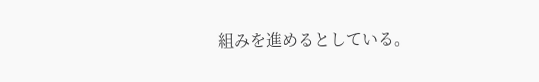組みを進めるとしている。